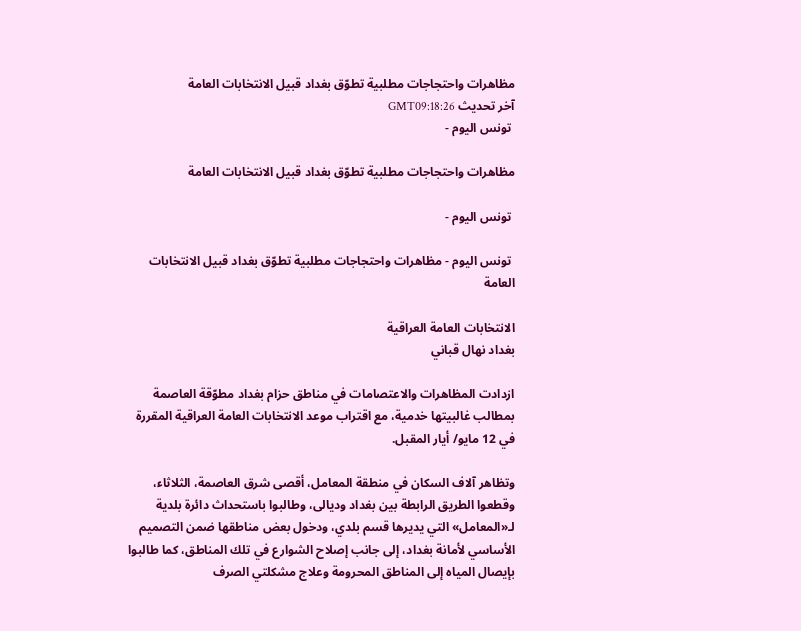مظاهرات واحتجاجات مطلبية تطوّق بغداد قبيل الانتخابات العامة
آخر تحديث GMT09:18:26
 تونس اليوم -

مظاهرات واحتجاجات مطلبية تطوّق بغداد قبيل الانتخابات العامة

 تونس اليوم -

 تونس اليوم - مظاهرات واحتجاجات مطلبية تطوّق بغداد قبيل الانتخابات العامة

الانتخابات العامة العراقية
بغداد نهال قباني

ازدادت المظاهرات والاعتصامات في مناطق حزام بغداد مطوّقة العاصمة بمطالب غالبيتها خدمية، مع اقتراب موعد الانتخابات العامة العراقية المقررة في 12 مايو/ أيار المقبل.

وتظاهر آلاف السكان في منطقة المعامل، أقصى شرق العاصمة، الثلاثاء، وقطعوا الطريق الرابطة بين بغداد وديالى، وطالبوا باستحداث دائرة بلدية لـ«المعامل» التي يديرها قسم بلدي، ودخول بعض مناطقها ضمن التصميم الأساسي لأمانة بغداد، إلى جانب إصلاح الشوارع في تلك المناطق، كما طالبوا بإيصال المياه إلى المناطق المحرومة وعلاج مشكلتي الصرف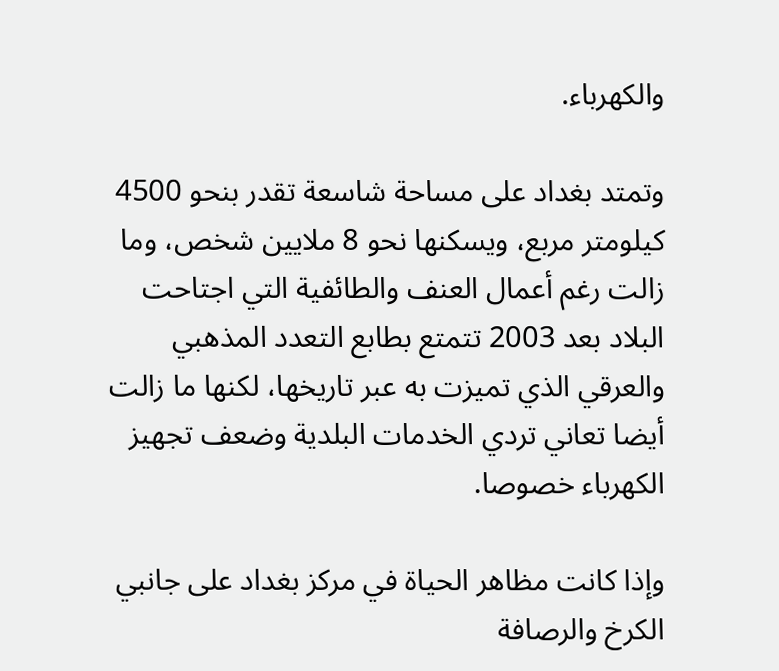والكهرباء.

وتمتد بغداد على مساحة شاسعة تقدر بنحو 4500 كيلومتر مربع، ويسكنها نحو 8 ملايين شخص، وما زالت رغم أعمال العنف والطائفية التي اجتاحت البلاد بعد 2003 تتمتع بطابع التعدد المذهبي والعرقي الذي تميزت به عبر تاريخها، لكنها ما زالت أيضا تعاني تردي الخدمات البلدية وضعف تجهيز الكهرباء خصوصا.

وإذا كانت مظاهر الحياة في مركز بغداد على جانبي الكرخ والرصافة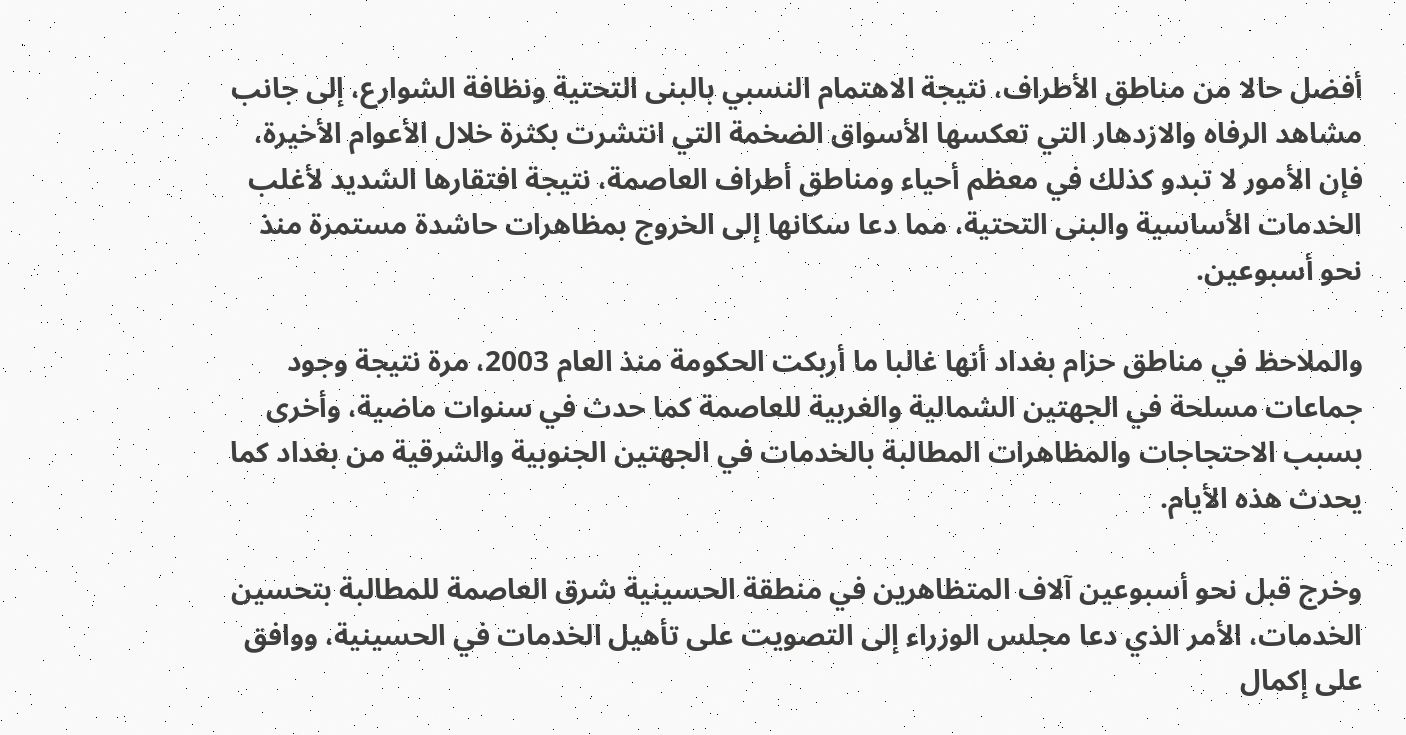أفضل حالا من مناطق الأطراف، نتيجة الاهتمام النسبي بالبنى التحتية ونظافة الشوارع، إلى جانب مشاهد الرفاه والازدهار التي تعكسها الأسواق الضخمة التي انتشرت بكثرة خلال الأعوام الأخيرة، فإن الأمور لا تبدو كذلك في معظم أحياء ومناطق أطراف العاصمة، نتيجة افتقارها الشديد لأغلب الخدمات الأساسية والبنى التحتية، مما دعا سكانها إلى الخروج بمظاهرات حاشدة مستمرة منذ نحو أسبوعين.

والملاحظ في مناطق حزام بغداد أنها غالبا ما أربكت الحكومة منذ العام 2003، مرة نتيجة وجود جماعات مسلحة في الجهتين الشمالية والغربية للعاصمة كما حدث في سنوات ماضية، وأخرى بسبب الاحتجاجات والمظاهرات المطالبة بالخدمات في الجهتين الجنوبية والشرقية من بغداد كما يحدث هذه الأيام.

وخرج قبل نحو أسبوعين آلاف المتظاهرين في منطقة الحسينية شرق العاصمة للمطالبة بتحسين الخدمات، الأمر الذي دعا مجلس الوزراء إلى التصويت على تأهيل الخدمات في الحسينية، ووافق على إكمال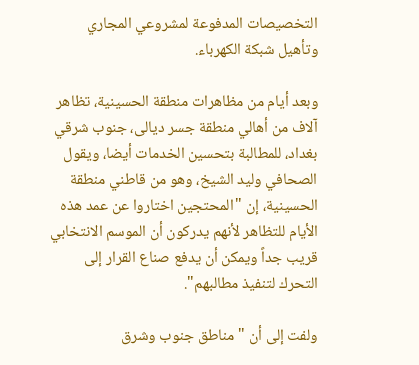التخصيصات المدفوعة لمشروعي المجاري وتأهيل شبكة الكهرباء.

وبعد أيام من مظاهرات منطقة الحسينية، تظاهر آلاف من أهالي منطقة جسر ديالى، جنوب شرقي بغداد، للمطالبة بتحسين الخدمات أيضا، ويقول الصحافي وليد الشيخ، وهو من قاطني منطقة الحسينية، إن "المحتجين اختاروا عن عمد هذه الأيام للتظاهر لأنهم يدركون أن الموسم الانتخابي قريب جداً ويمكن أن يدفع صناع القرار إلى التحرك لتنفيذ مطالبهم".

ولفت إلى أن "مناطق جنوب وشرق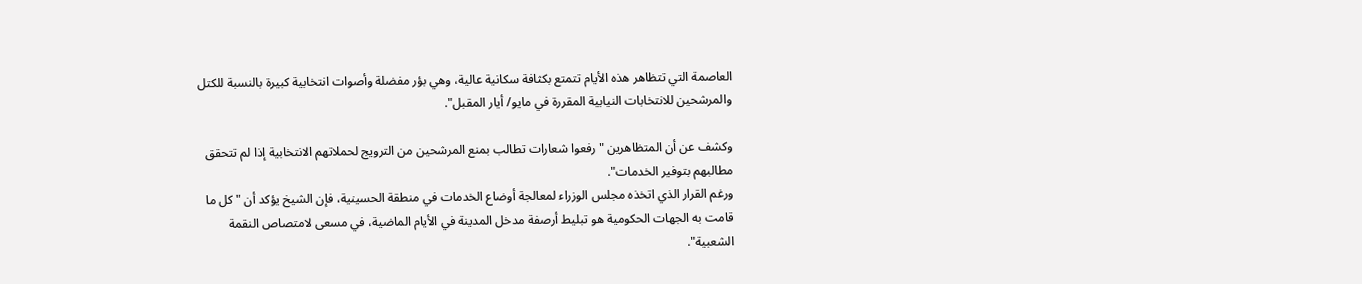العاصمة التي تتظاهر هذه الأيام تتمتع بكثافة سكانية عالية، وهي بؤر مفضلة وأصوات انتخابية كبيرة بالنسبة للكتل والمرشحين للانتخابات النيابية المقررة في مايو/ أيار المقبل".

وكشف عن أن المتظاهرين "رفعوا شعارات تطالب بمنع المرشحين من الترويج لحملاتهم الانتخابية إذا لم تتحقق مطالبهم بتوفير الخدمات".
ورغم القرار الذي اتخذه مجلس الوزراء لمعالجة أوضاع الخدمات في منطقة الحسينية، فإن الشيخ يؤكد أن "كل ما قامت به الجهات الحكومية هو تبليط أرصفة مدخل المدينة في الأيام الماضية، في مسعى لامتصاص النقمة الشعبية".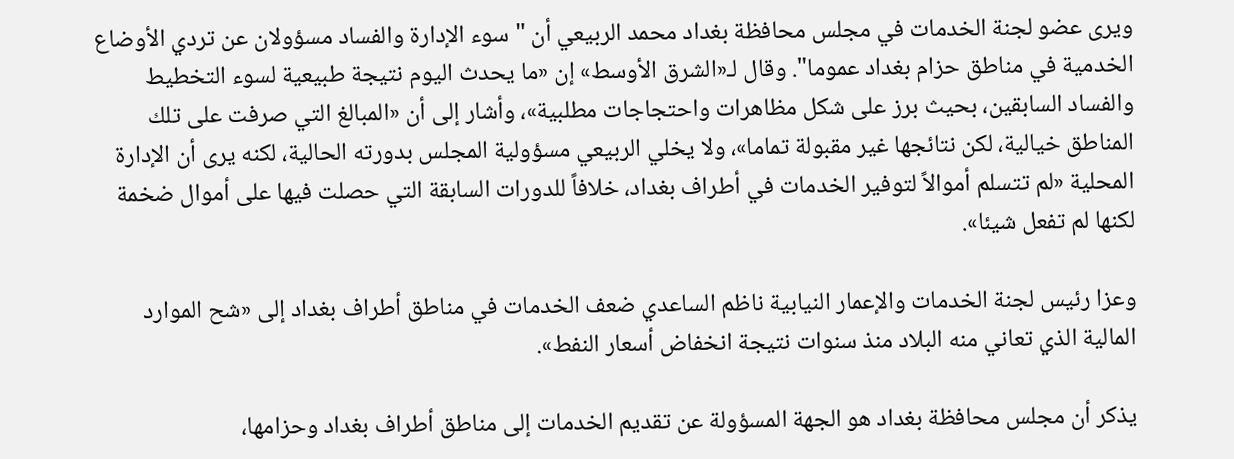ويرى عضو لجنة الخدمات في مجلس محافظة بغداد محمد الربيعي أن "سوء الإدارة والفساد مسؤولان عن تردي الأوضاع الخدمية في مناطق حزام بغداد عموما". وقال لـ«الشرق الأوسط» إن «ما يحدث اليوم نتيجة طبيعية لسوء التخطيط والفساد السابقين، بحيث برز على شكل مظاهرات واحتجاجات مطلبية»، وأشار إلى أن «المبالغ التي صرفت على تلك المناطق خيالية، لكن نتائجها غير مقبولة تماما»، ولا يخلي الربيعي مسؤولية المجلس بدورته الحالية، لكنه يرى أن الإدارة المحلية «لم تتسلم أموالاً لتوفير الخدمات في أطراف بغداد، خلافاً للدورات السابقة التي حصلت فيها على أموال ضخمة لكنها لم تفعل شيئا».

وعزا رئيس لجنة الخدمات والإعمار النيابية ناظم الساعدي ضعف الخدمات في مناطق أطراف بغداد إلى «شح الموارد المالية الذي تعاني منه البلاد منذ سنوات نتيجة انخفاض أسعار النفط».

يذكر أن مجلس محافظة بغداد هو الجهة المسؤولة عن تقديم الخدمات إلى مناطق أطراف بغداد وحزامها،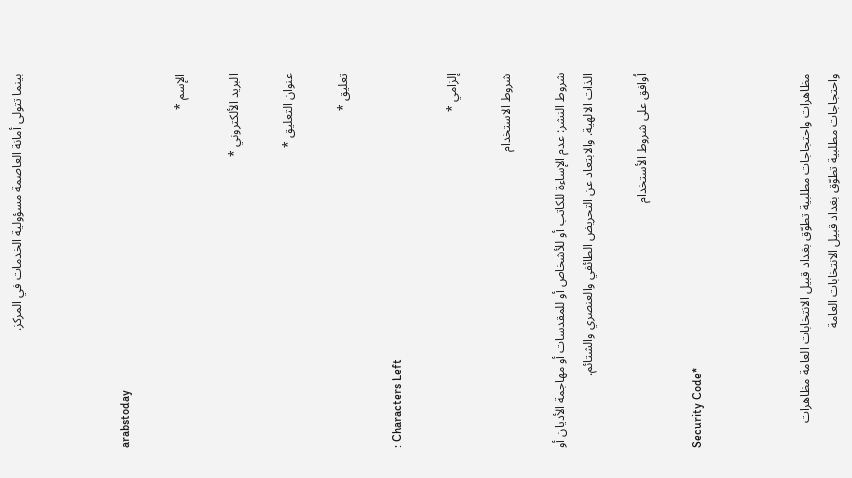بينما تتولى أمانة العاصمة مسؤولية الخدمات في المركز.



arabstoday

الإسم *

البريد الألكتروني *

عنوان التعليق *

تعليق *

: Characters Left

إلزامي *

شروط الاستخدام

شروط النشر: عدم الإساءة للكاتب أو للأشخاص أو للمقدسات أو مهاجمة الأديان أو الذات الالهية. والابتعاد عن التحريض الطائفي والعنصري والشتائم.

اُوافق على شروط الأستخدام

Security Code*



مظاهرات واحتجاجات مطلبية تطوّق بغداد قبيل الانتخابات العامة مظاهرات واحتجاجات مطلبية تطوّق بغداد قبيل الانتخابات العامة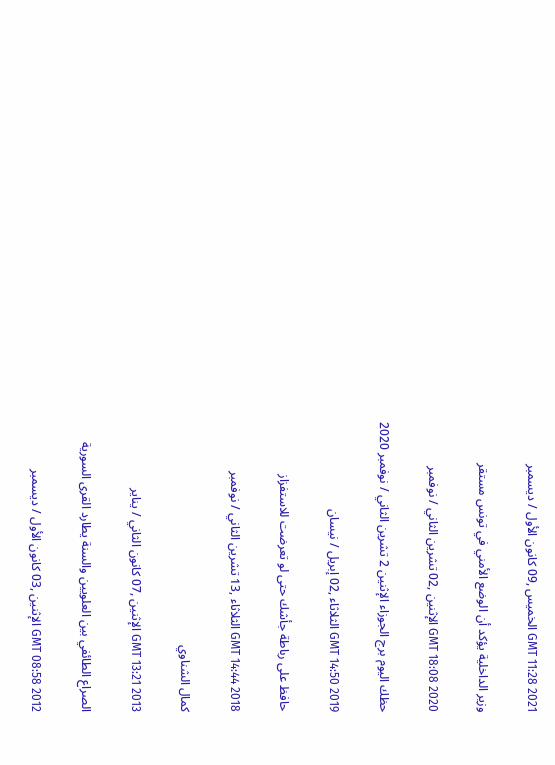GMT 11:28 2021 الخميس ,09 كانون الأول / ديسمبر

وزير الداخلية يؤكد أن الوضع الأمني في تونس مستقر

GMT 18:08 2020 الإثنين ,02 تشرين الثاني / نوفمبر

حظك اليوم برج الجوزاء الإثنين 2 تشرين الثاني / نوفمبر 2020

GMT 14:50 2019 الثلاثاء ,02 إبريل / نيسان

حافظ على رباطة جأشك حتى لو تعرضت للاستفزاز

GMT 14:44 2018 الثلاثاء ,13 تشرين الثاني / نوفمبر

كمال الشناوي

GMT 13:21 2013 الإثنين ,07 كانون الثاني / يناير

الصراع الطائفي بين العلويين والسنة يطارد القرى السورية

GMT 08:58 2012 الإثنين ,03 كانون الأول / ديسمبر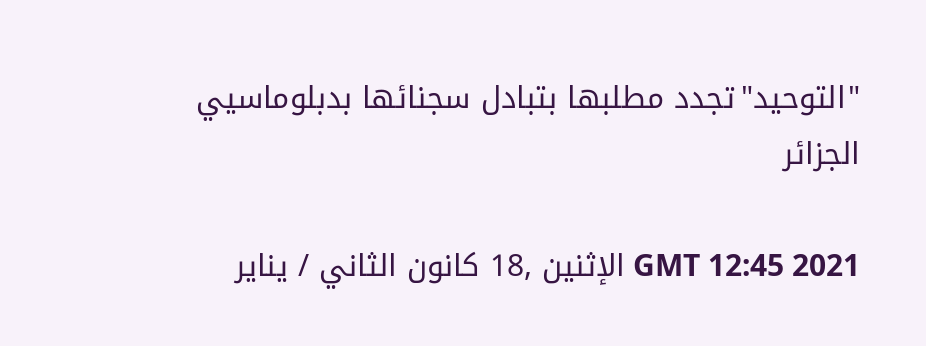"التوحيد"تجدد مطلبها بتبادل سجنائها بدبلوماسيي الجزائر

GMT 12:45 2021 الإثنين ,18 كانون الثاني / يناير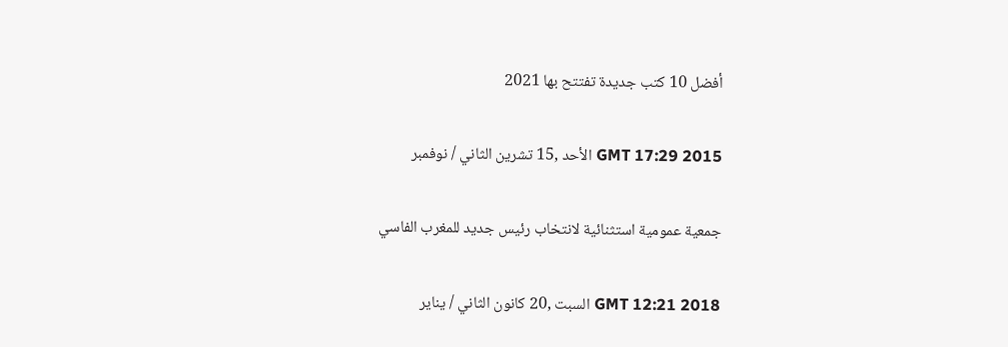أفضل 10 كتب جديدة تفتتح بها 2021

GMT 17:29 2015 الأحد ,15 تشرين الثاني / نوفمبر

جمعية عمومية استثنائية لانتخاب رئيس جديد للمغرب الفاسي

GMT 12:21 2018 السبت ,20 كانون الثاني / يناير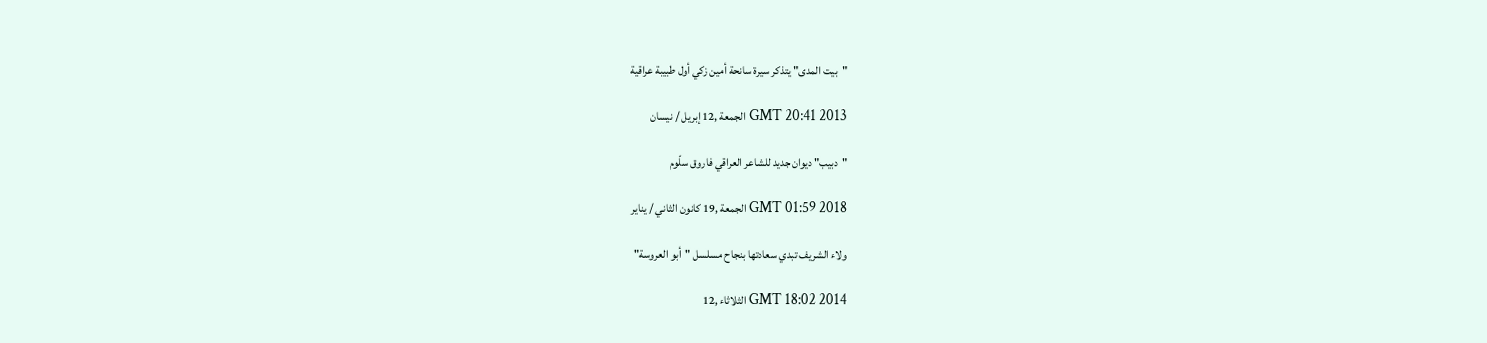"بيت المدى" يتذكر سيرة سانحة أمين زكي أول طبيبة عراقية

GMT 20:41 2013 الجمعة ,12 إبريل / نيسان

"دبيب" ديوان جديد للشاعر العراقي فاروق سلّوم

GMT 01:59 2018 الجمعة ,19 كانون الثاني / يناير

ولاء الشريف تبدي سعادتها بنجاح مسلسل "أبو العروسة"

GMT 18:02 2014 الثلاثاء ,12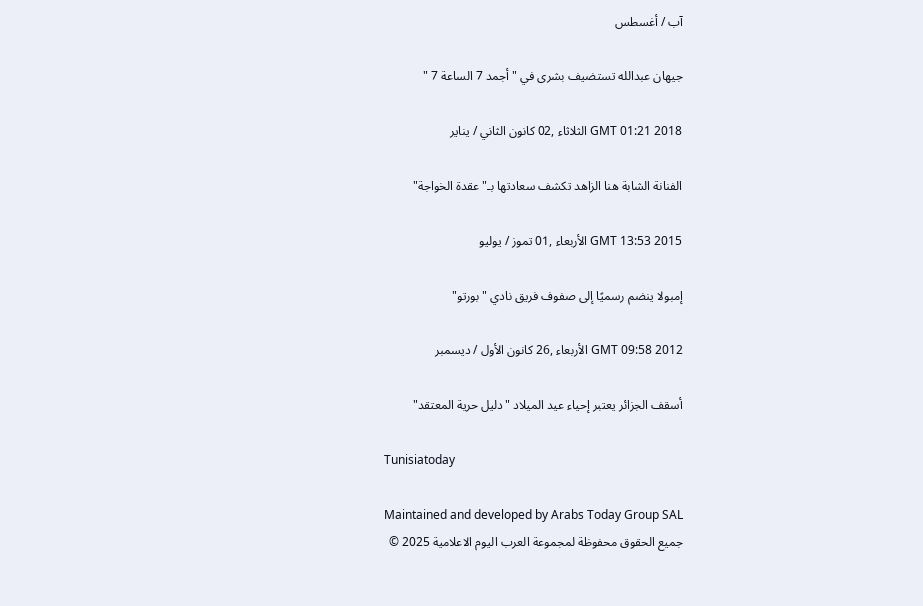آب / أغسطس

جيهان عبدالله تستضيف بشرى في "أجمد 7 الساعة 7 "

GMT 01:21 2018 الثلاثاء ,02 كانون الثاني / يناير

الفنانة الشابة هنا الزاهد تكشف سعادتها بـ"عقدة الخواجة"

GMT 13:53 2015 الأربعاء ,01 تموز / يوليو

إمبولا ينضم رسميًا إلى صفوف فريق نادي "بورتو"

GMT 09:58 2012 الأربعاء ,26 كانون الأول / ديسمبر

أسقف الجزائر يعتبر إحياء عيد الميلاد "دليل حرية المعتقد"

Tunisiatoday

Maintained and developed by Arabs Today Group SAL
جميع الحقوق محفوظة لمجموعة العرب اليوم الاعلامية 2025 ©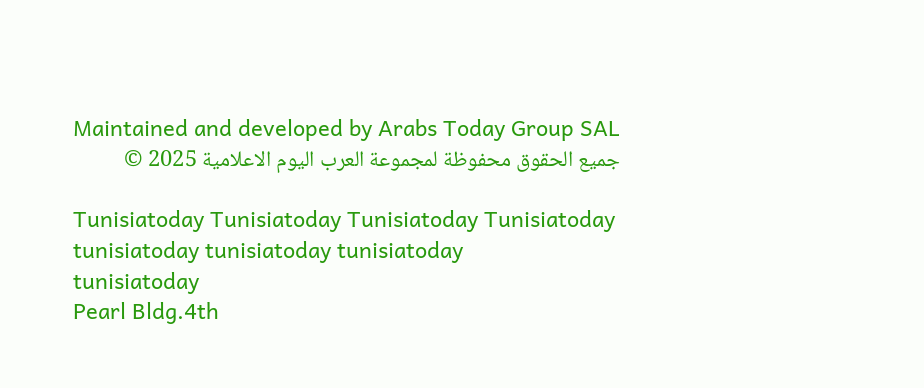Maintained and developed by Arabs Today Group SAL
جميع الحقوق محفوظة لمجموعة العرب اليوم الاعلامية 2025 ©

Tunisiatoday Tunisiatoday Tunisiatoday Tunisiatoday
tunisiatoday tunisiatoday tunisiatoday
tunisiatoday
Pearl Bldg.4th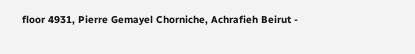floor 4931, Pierre Gemayel Chorniche, Achrafieh Beirut -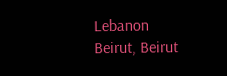Lebanon
Beirut, Beirut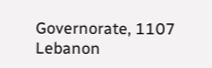Governorate, 1107 Lebanon